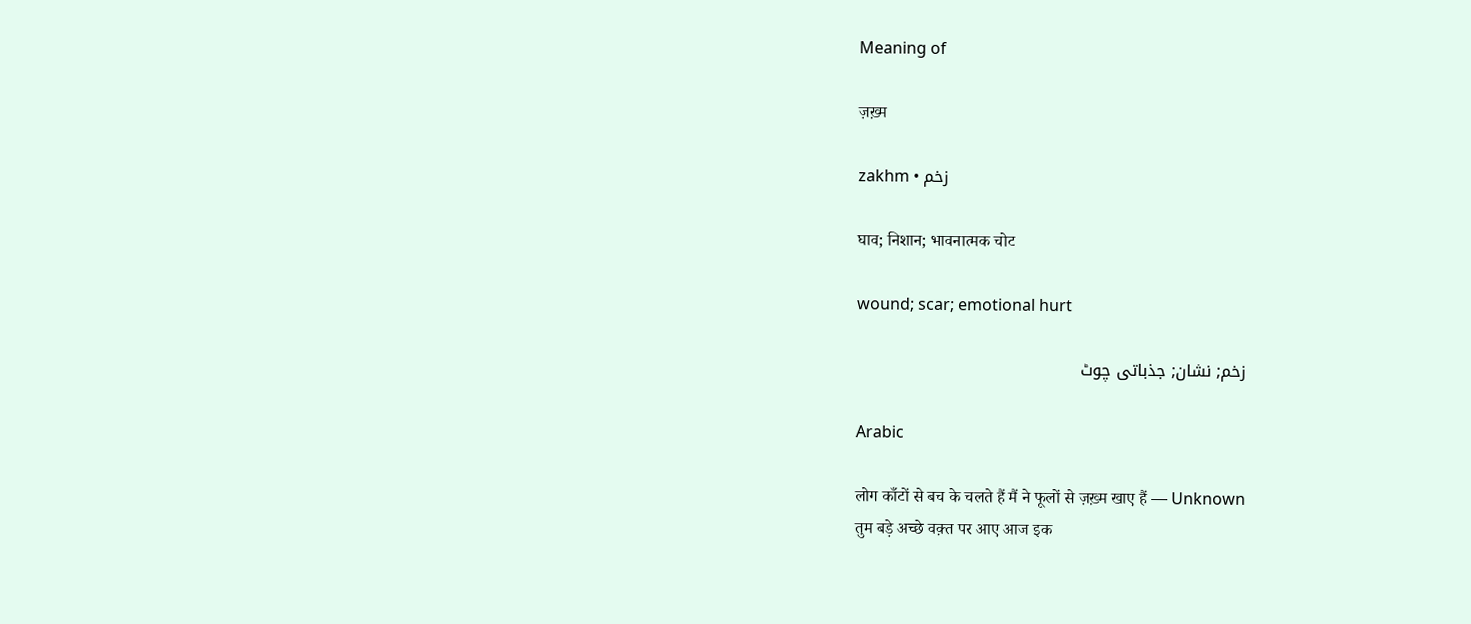Meaning of

ज़ख़्म

zakhm • زخم

घाव; निशान; भावनात्मक चोट

wound; scar; emotional hurt

زخم; نشان; جذباتی چوٹ

Arabic

लोग काँटों से बच के चलते हैं मैं ने फूलों से ज़ख़्म खाए हैं — Unknown
तुम बड़े अच्छे वक़्त पर आए आज इक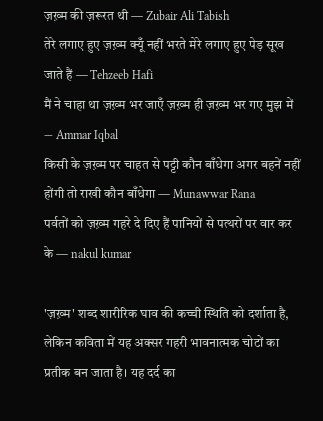ज़ख़्म की ज़रूरत थी — Zubair Ali Tabish
तेरे लगाए हुए ज़ख़्म क्यूँ नहीं भरते मेरे लगाए हुए पेड़ सूख जाते हैं — Tehzeeb Hafi
मैं ने चाहा था ज़ख़्म भर जाएँ ज़ख़्म ही ज़ख़्म भर गए मुझ में — Ammar Iqbal
किसी के ज़ख़्म पर चाहत से पट्टी कौन बाँधेगा अगर बहनें नहीं होंगी तो राखी कौन बाँधेगा — Munawwar Rana
पर्वतों को ज़ख़्म गहरे दे दिए हैं पानियों से पत्थरों पर वार कर के — nakul kumar

'ज़ख़्म' शब्द शारीरिक घाव की कच्ची स्थिति को दर्शाता है, लेकिन कविता में यह अक्सर गहरी भावनात्मक चोटों का प्रतीक बन जाता है। यह दर्द का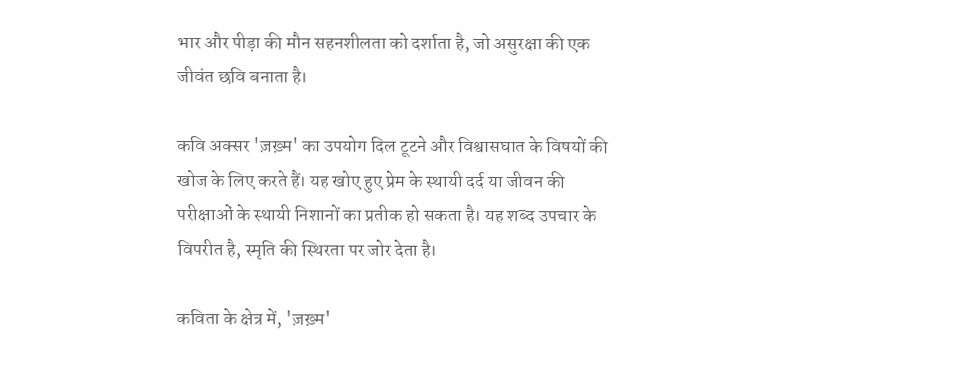भार और पीड़ा की मौन सहनशीलता को दर्शाता है, जो असुरक्षा की एक जीवंत छवि बनाता है।

कवि अक्सर 'ज़ख़्म' का उपयोग दिल टूटने और विश्वासघात के विषयों की खोज के लिए करते हैं। यह खोए हुए प्रेम के स्थायी दर्द या जीवन की परीक्षाओं के स्थायी निशानों का प्रतीक हो सकता है। यह शब्द उपचार के विपरीत है, स्मृति की स्थिरता पर जोर देता है।

कविता के क्षेत्र में, 'ज़ख़्म'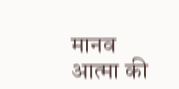मानव आत्मा की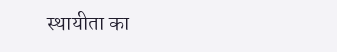स्थायीता का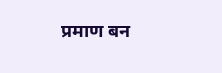प्रमाण बन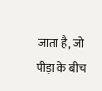जाता है, जो पीड़ा के बीच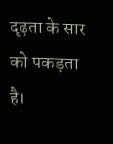दृढ़ता के सार को पकड़ता है।